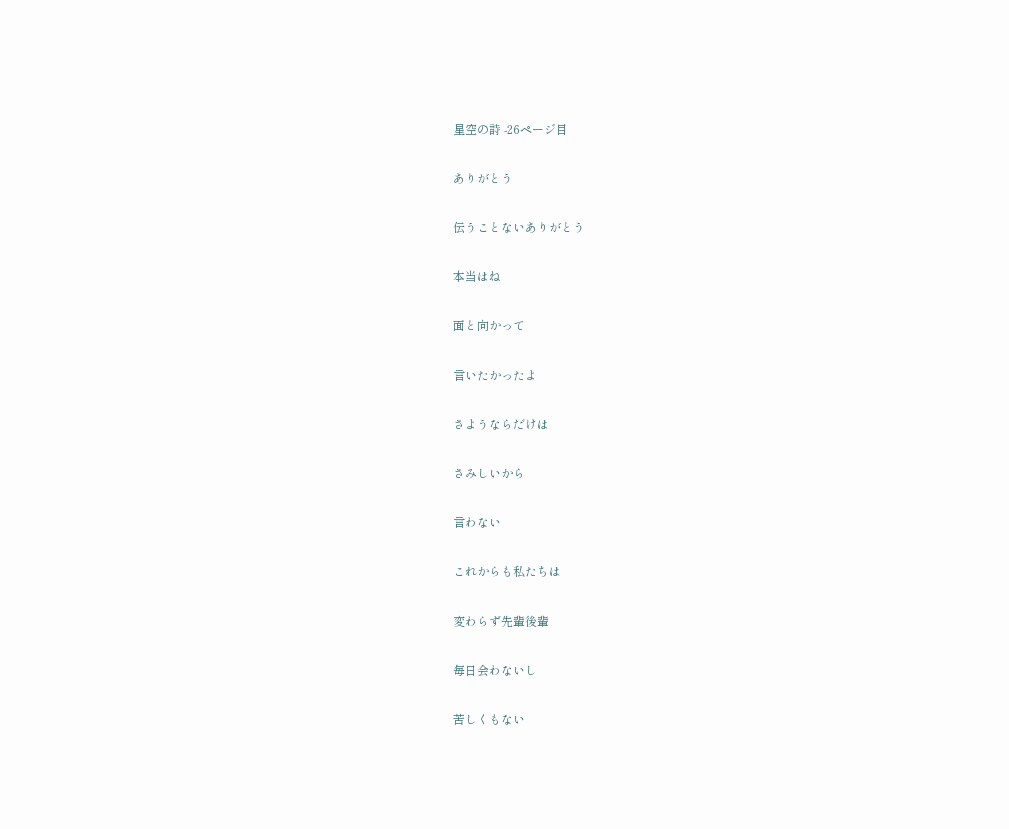星空の詩 -26ページ目

ありがとう

伝うことないありがとう

本当はね

面と向かって

言いたかったよ

さようならだけは

さみしいから

言わない

これからも私たちは

変わらず先輩後輩

毎日会わないし

苦しくもない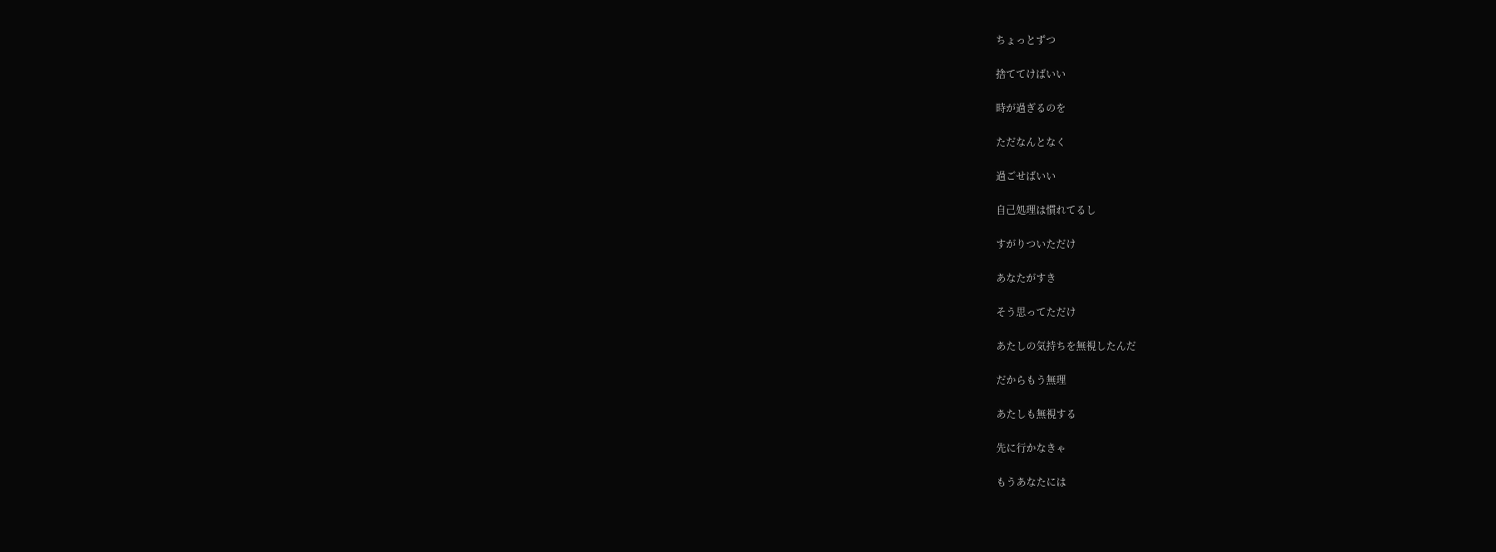ちょっとずつ

捨ててけばいい

時が過ぎるのを

ただなんとなく

過ごせばいい

自己処理は慣れてるし

すがりついただけ

あなたがすき

そう思ってただけ

あたしの気持ちを無視したんだ

だからもう無理

あたしも無視する

先に行かなきゃ

もうあなたには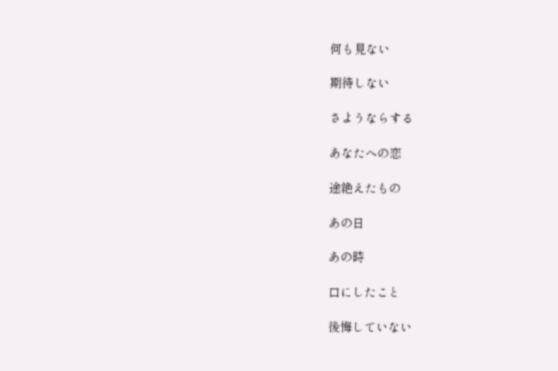何も見ない

期待しない

さようならする

あなたへの恋

途絶えたもの

あの日

あの時

口にしたこと

後悔していない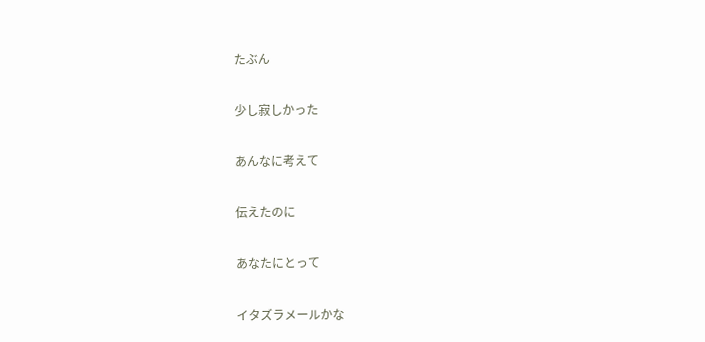たぶん

少し寂しかった

あんなに考えて

伝えたのに

あなたにとって

イタズラメールかな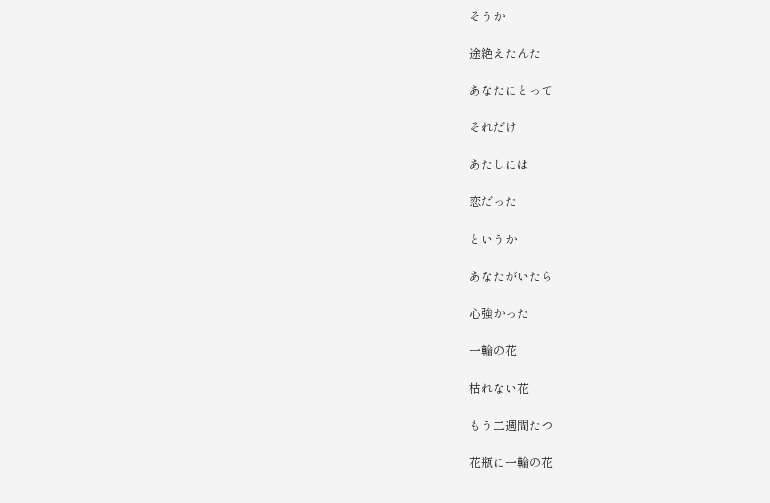そうか

途絶えたんた

あなたにとって

それだけ

あたしには

恋だった

というか

あなたがいたら

心強かった

一輪の花

枯れない花

もう二週間たつ

花瓶に一輪の花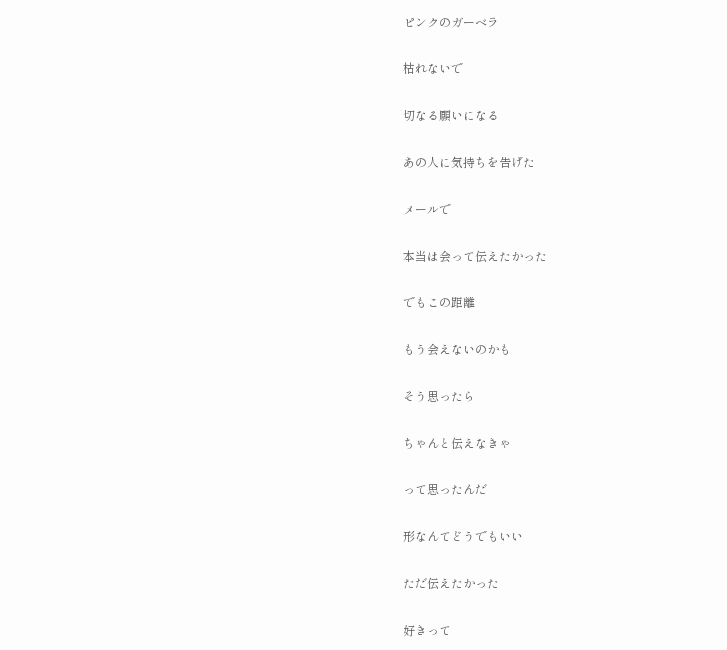ピンクのガーベラ

枯れないで

切なる願いになる

あの人に気持ちを告げた

メールで

本当は会って伝えたかった

でもこの距離

もう会えないのかも

そう思ったら

ちゃんと伝えなきゃ

って思ったんだ

形なんてどうでもいい

ただ伝えたかった

好きって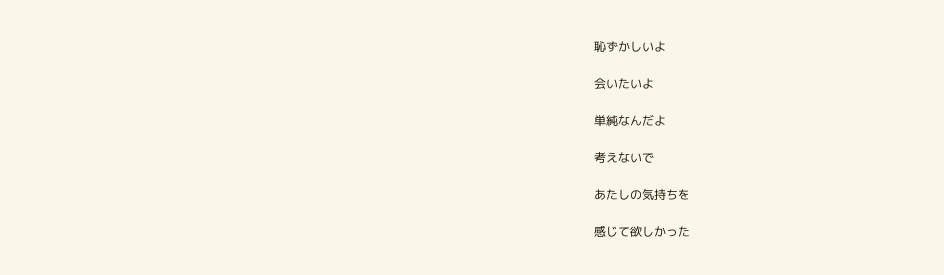恥ずかしいよ

会いたいよ

単純なんだよ

考えないで

あたしの気持ちを

感じて欲しかった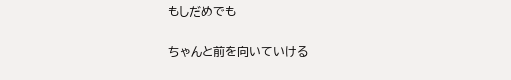もしだめでも

ちゃんと前を向いていける